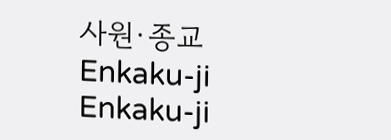사원·종교
Enkaku-ji
Enkaku-ji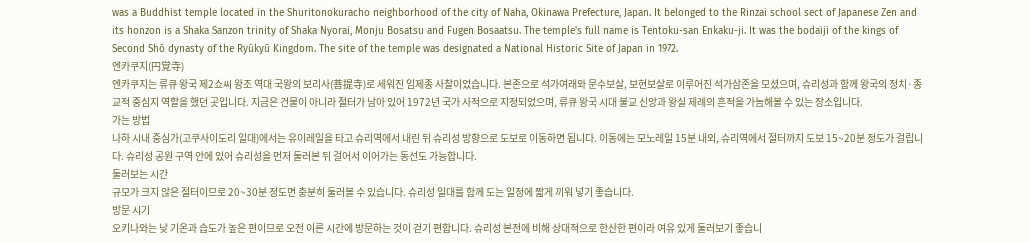was a Buddhist temple located in the Shuritonokuracho neighborhood of the city of Naha, Okinawa Prefecture, Japan. It belonged to the Rinzai school sect of Japanese Zen and its honzon is a Shaka Sanzon trinity of Shaka Nyorai, Monju Bosatsu and Fugen Bosaatsu. The temple's full name is Tentoku-san Enkaku-ji. It was the bodaiji of the kings of Second Shō dynasty of the Ryūkyū Kingdom. The site of the temple was designated a National Historic Site of Japan in 1972.
엔카쿠지(円覚寺)
엔카쿠지는 류큐 왕국 제2쇼씨 왕조 역대 국왕의 보리사(菩提寺)로 세워진 임제종 사찰이었습니다. 본존으로 석가여래와 문수보살, 보현보살로 이루어진 석가삼존을 모셨으며, 슈리성과 함께 왕국의 정치·종교적 중심지 역할을 했던 곳입니다. 지금은 건물이 아니라 절터가 남아 있어 1972년 국가 사적으로 지정되었으며, 류큐 왕국 시대 불교 신앙과 왕실 제례의 흔적을 가늠해볼 수 있는 장소입니다.
가는 방법
나하 시내 중심가(고쿠사이도리 일대)에서는 유이레일을 타고 슈리역에서 내린 뒤 슈리성 방향으로 도보로 이동하면 됩니다. 이동에는 모노레일 15분 내외, 슈리역에서 절터까지 도보 15~20분 정도가 걸립니다. 슈리성 공원 구역 안에 있어 슈리성을 먼저 둘러본 뒤 걸어서 이어가는 동선도 가능합니다.
둘러보는 시간
규모가 크지 않은 절터이므로 20~30분 정도면 충분히 둘러볼 수 있습니다. 슈리성 일대를 함께 도는 일정에 짧게 끼워 넣기 좋습니다.
방문 시기
오키나와는 낮 기온과 습도가 높은 편이므로 오전 이른 시간에 방문하는 것이 걷기 편합니다. 슈리성 본전에 비해 상대적으로 한산한 편이라 여유 있게 둘러보기 좋습니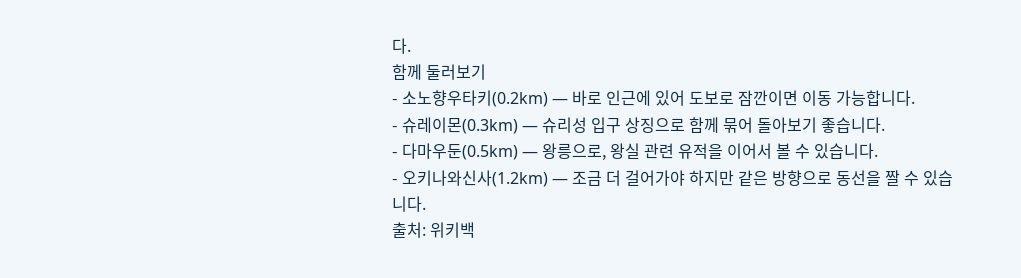다.
함께 둘러보기
- 소노향우타키(0.2km) — 바로 인근에 있어 도보로 잠깐이면 이동 가능합니다.
- 슈레이몬(0.3km) — 슈리성 입구 상징으로 함께 묶어 돌아보기 좋습니다.
- 다마우둔(0.5km) — 왕릉으로, 왕실 관련 유적을 이어서 볼 수 있습니다.
- 오키나와신사(1.2km) — 조금 더 걸어가야 하지만 같은 방향으로 동선을 짤 수 있습니다.
출처: 위키백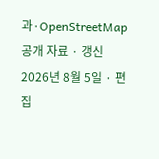과·OpenStreetMap 공개 자료 · 갱신 2026년 8월 5일 · 편집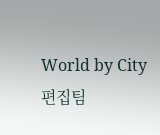World by City 편집팀